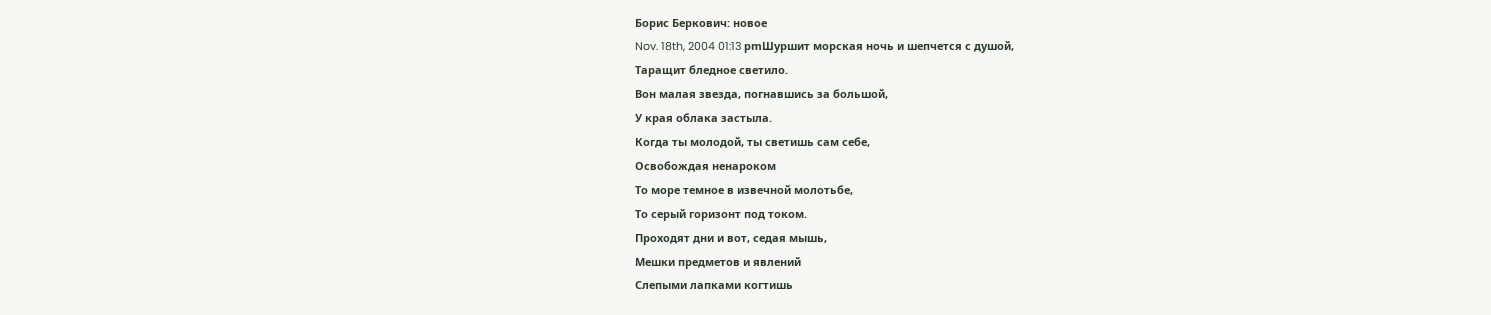Борис Беркович: новое
Nov. 18th, 2004 01:13 pmШуршит морская ночь и шепчется с душой,
Таращит бледное светило.
Вон малая звезда, погнавшись за большой,
У края облака застыла.
Когда ты молодой, ты светишь сам себе,
Освобождая ненароком
То море темное в извечной молотьбе,
То серый горизонт под током.
Проходят дни и вот, седая мышь,
Мешки предметов и явлений
Слепыми лапками когтишь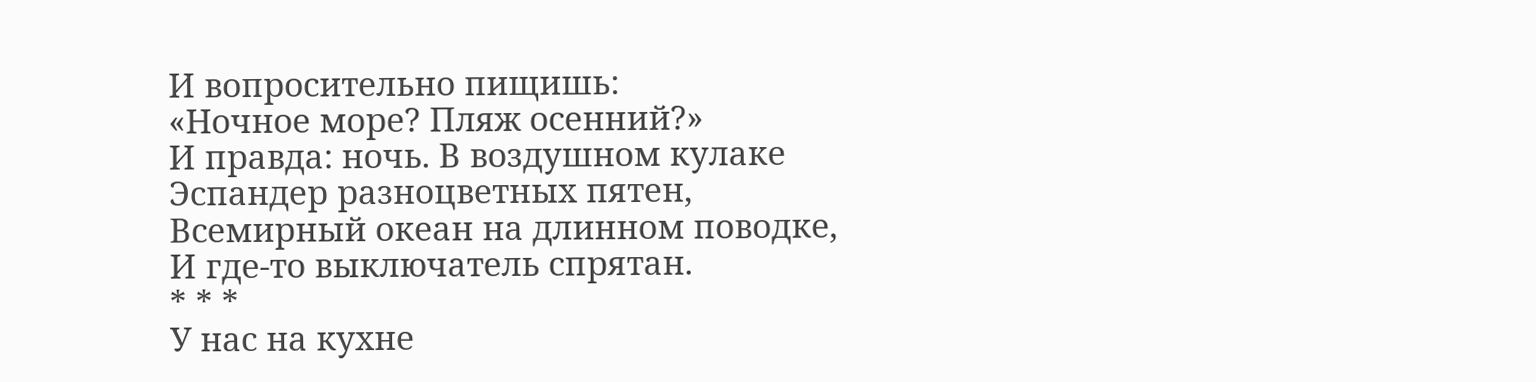И вопросительно пищишь:
«Ночное море? Пляж осенний?»
И правда: ночь. В воздушном кулаке
Эспандер разноцветных пятен,
Всемирный океан на длинном поводке,
И где-то выключатель спрятан.
* * *
У нас на кухне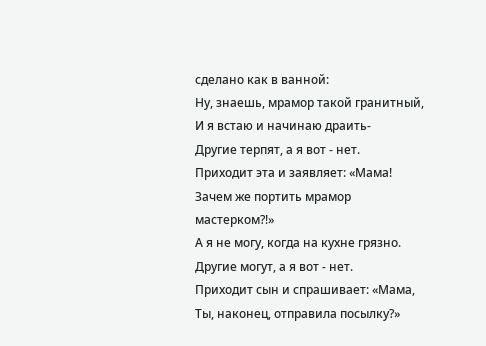сделано как в ванной:
Ну, знаешь, мрамор такой гранитный,
И я встаю и начинаю драить-
Другие терпят, а я вот - нет.
Приходит эта и заявляет: «Мама!
Зачем же портить мрамор мастерком?!»
А я не могу, когда на кухне грязно.
Другие могут, а я вот - нет.
Приходит сын и спрашивает: «Мама,
Ты, наконец, отправила посылку?»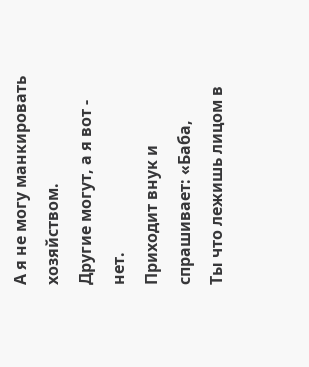А я не могу манкировать хозяйством.
Другие могут, а я вот - нет.
Приходит внук и спрашивает: «Баба,
Ты что лежишь лицом в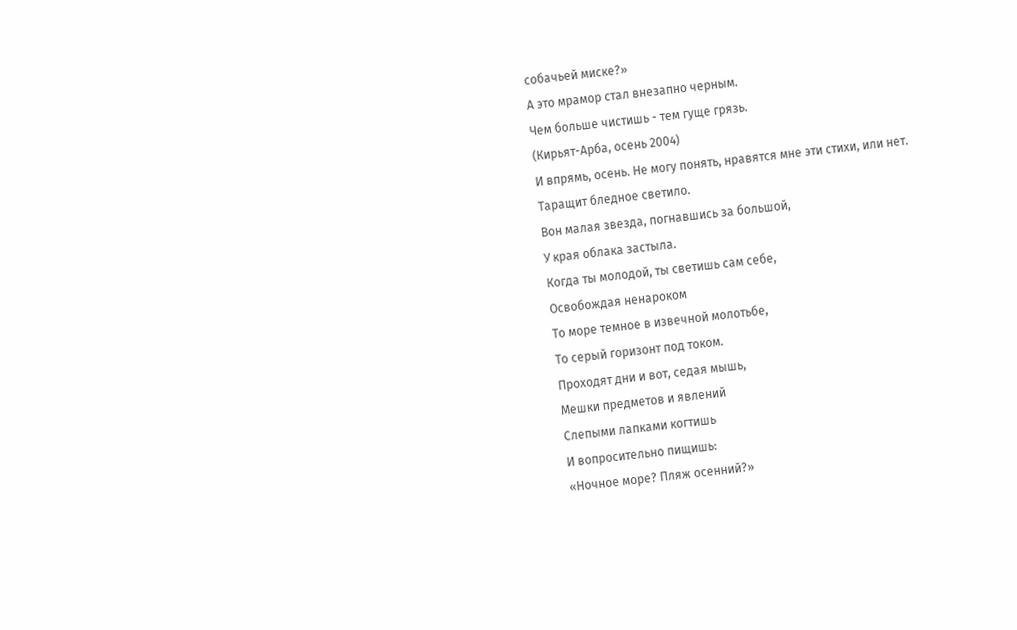собачьей миске?»
А это мрамор стал внезапно черным.
Чем больше чистишь - тем гуще грязь.
(Кирьят-Арба, осень 2004)
И впрямь, осень. Не могу понять, нравятся мне эти стихи, или нет.
Таращит бледное светило.
Вон малая звезда, погнавшись за большой,
У края облака застыла.
Когда ты молодой, ты светишь сам себе,
Освобождая ненароком
То море темное в извечной молотьбе,
То серый горизонт под током.
Проходят дни и вот, седая мышь,
Мешки предметов и явлений
Слепыми лапками когтишь
И вопросительно пищишь:
«Ночное море? Пляж осенний?»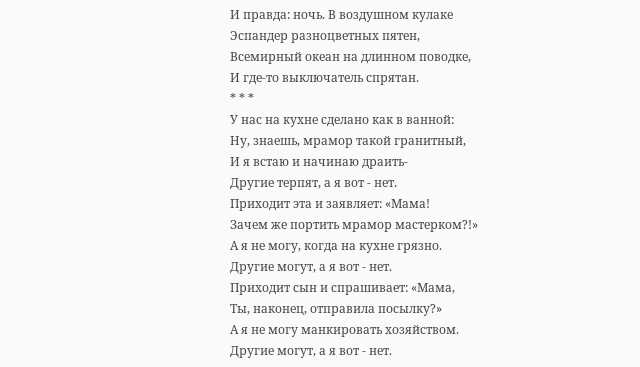И правда: ночь. В воздушном кулаке
Эспандер разноцветных пятен,
Всемирный океан на длинном поводке,
И где-то выключатель спрятан.
* * *
У нас на кухне сделано как в ванной:
Ну, знаешь, мрамор такой гранитный,
И я встаю и начинаю драить-
Другие терпят, а я вот - нет.
Приходит эта и заявляет: «Мама!
Зачем же портить мрамор мастерком?!»
А я не могу, когда на кухне грязно.
Другие могут, а я вот - нет.
Приходит сын и спрашивает: «Мама,
Ты, наконец, отправила посылку?»
А я не могу манкировать хозяйством.
Другие могут, а я вот - нет.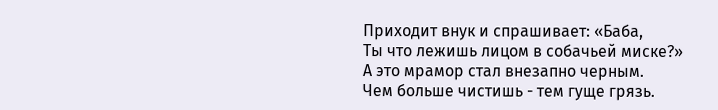Приходит внук и спрашивает: «Баба,
Ты что лежишь лицом в собачьей миске?»
А это мрамор стал внезапно черным.
Чем больше чистишь - тем гуще грязь.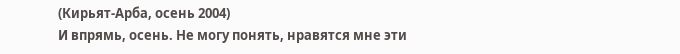(Кирьят-Арба, осень 2004)
И впрямь, осень. Не могу понять, нравятся мне эти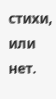стихи, или нет.